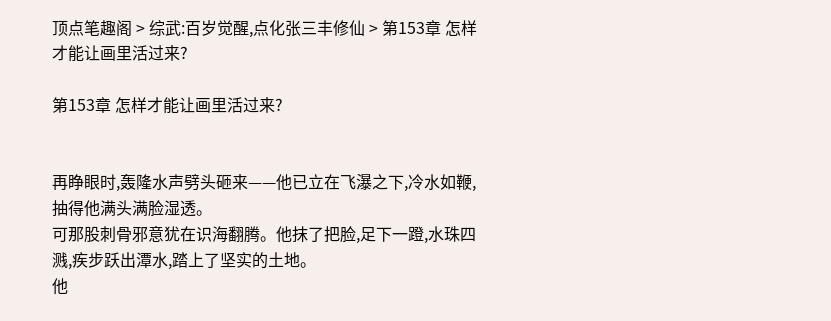顶点笔趣阁 > 综武:百岁觉醒,点化张三丰修仙 > 第153章 怎样才能让画里活过来?

第153章 怎样才能让画里活过来?


再睁眼时,轰隆水声劈头砸来——他已立在飞瀑之下,冷水如鞭,抽得他满头满脸湿透。
可那股刺骨邪意犹在识海翻腾。他抹了把脸,足下一蹬,水珠四溅,疾步跃出潭水,踏上了坚实的土地。
他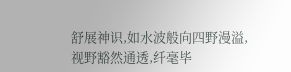舒展神识,如水波般向四野漫溢,视野豁然通透,纤毫毕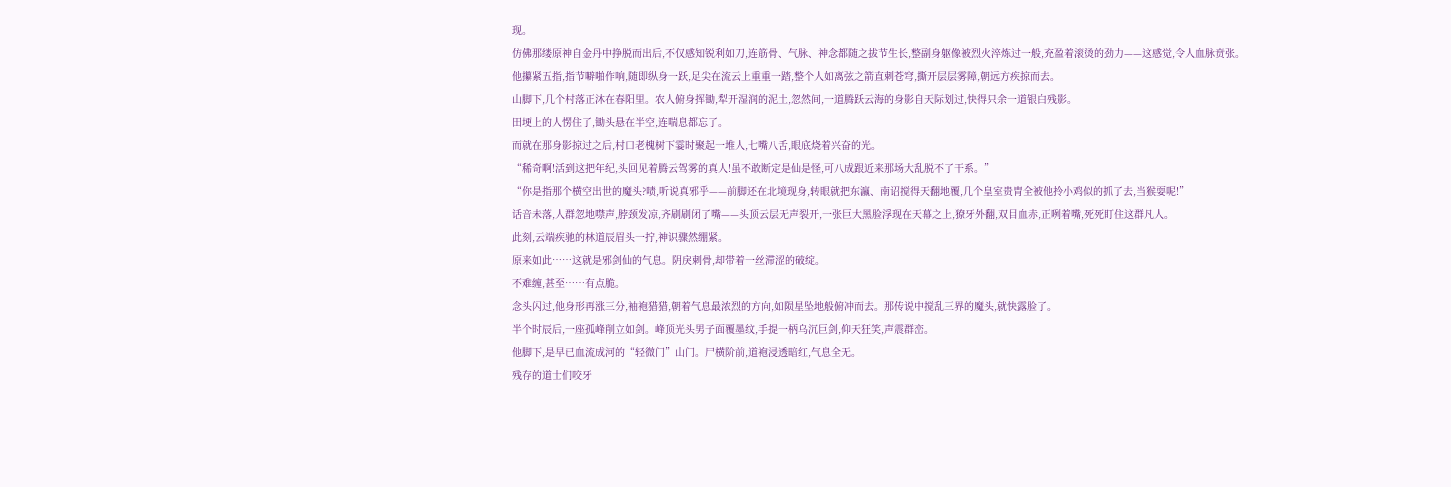现。
仿佛那缕原神自金丹中挣脱而出后,不仅感知锐利如刀,连筋骨、气脉、神念都随之拔节生长,整副身躯像被烈火淬炼过一般,充盈着滚烫的劲力——这感觉,令人血脉贲张。
他攥紧五指,指节噼啪作响,随即纵身一跃,足尖在流云上重重一踏,整个人如离弦之箭直刺苍穹,撕开层层雾障,朝远方疾掠而去。
山脚下,几个村落正沐在春阳里。农人俯身挥锄,犁开湿润的泥土,忽然间,一道腾跃云海的身影自天际划过,快得只余一道银白残影。
田埂上的人愣住了,锄头悬在半空,连喘息都忘了。
而就在那身影掠过之后,村口老槐树下霎时聚起一堆人,七嘴八舌,眼底烧着兴奋的光。
“稀奇啊!活到这把年纪,头回见着腾云驾雾的真人!虽不敢断定是仙是怪,可八成跟近来那场大乱脱不了干系。”
“你是指那个横空出世的魔头?啧,听说真邪乎——前脚还在北境现身,转眼就把东瀛、南诏搅得天翻地覆,几个皇室贵胄全被他拎小鸡似的抓了去,当猴耍呢!”
话音未落,人群忽地噤声,脖颈发凉,齐刷刷闭了嘴——头顶云层无声裂开,一张巨大黑脸浮现在天幕之上,獠牙外翻,双目血赤,正咧着嘴,死死盯住这群凡人。
此刻,云端疾驰的林道辰眉头一拧,神识骤然绷紧。
原来如此……这就是邪剑仙的气息。阴戾刺骨,却带着一丝滞涩的破绽。
不难缠,甚至……有点脆。
念头闪过,他身形再涨三分,袖袍猎猎,朝着气息最浓烈的方向,如陨星坠地般俯冲而去。那传说中搅乱三界的魔头,就快露脸了。
半个时辰后,一座孤峰削立如剑。峰顶光头男子面覆墨纹,手提一柄乌沉巨剑,仰天狂笑,声震群峦。
他脚下,是早已血流成河的“轻微门”山门。尸横阶前,道袍浸透暗红,气息全无。
残存的道士们咬牙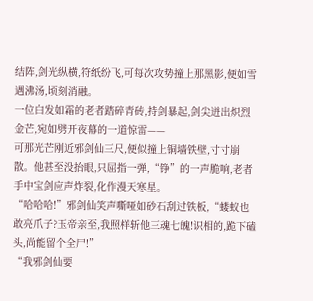结阵,剑光纵横,符纸纷飞,可每次攻势撞上那黑影,便如雪遇沸汤,顷刻消融。
一位白发如霜的老者踏碎青砖,持剑暴起,剑尖迸出炽烈金芒,宛如劈开夜幕的一道惊雷——
可那光芒刚近邪剑仙三尺,便似撞上铜墙铁壁,寸寸崩散。他甚至没抬眼,只屈指一弹,“铮”的一声脆响,老者手中宝剑应声炸裂,化作漫天寒星。
“哈哈哈!”邪剑仙笑声嘶哑如砂石刮过铁板,“蝼蚁也敢亮爪子?玉帝亲至,我照样斩他三魂七魄!识相的,跪下磕头,尚能留个全尸!”
“我邪剑仙要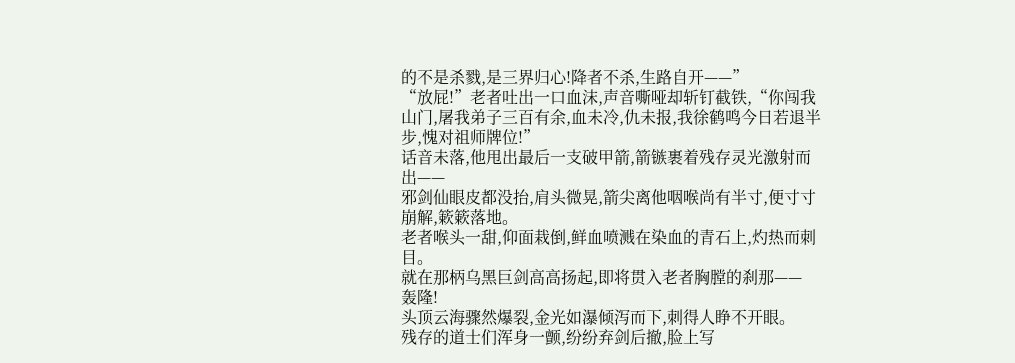的不是杀戮,是三界归心!降者不杀,生路自开——”
“放屁!”老者吐出一口血沫,声音嘶哑却斩钉截铁,“你闯我山门,屠我弟子三百有余,血未冷,仇未报,我徐鹤鸣今日若退半步,愧对祖师牌位!”
话音未落,他甩出最后一支破甲箭,箭镞裹着残存灵光激射而出——
邪剑仙眼皮都没抬,肩头微晃,箭尖离他咽喉尚有半寸,便寸寸崩解,簌簌落地。
老者喉头一甜,仰面栽倒,鲜血喷溅在染血的青石上,灼热而刺目。
就在那柄乌黑巨剑高高扬起,即将贯入老者胸膛的刹那——
轰隆!
头顶云海骤然爆裂,金光如瀑倾泻而下,刺得人睁不开眼。
残存的道士们浑身一颤,纷纷弃剑后撤,脸上写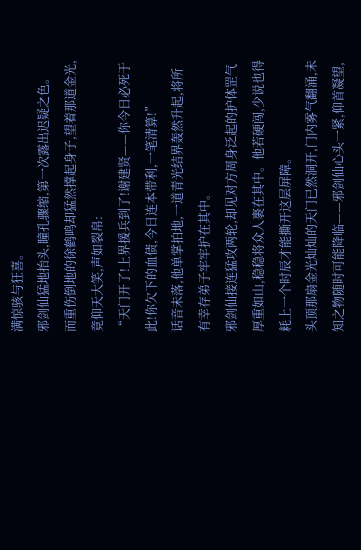满惊骇与狂喜。
邪剑仙猛地抬头,瞳孔骤缩,第一次露出迟疑之色。
而重伤倒地的徐鹤鸣却猛然撑起身子,望着那道金光,竟仰天大笑,声如裂帛:
“天门开了!上界援兵到了!谢建贤——你今日必死于此!你欠下的血债,今日连本带利,一笔清算!”
话音未落,他单掌拍地,一道青光结界轰然升起,将所有幸存弟子牢牢护在其中。
邪剑仙接连猛攻两轮,却见对方周身泛起的护体罡气厚重如山,稳稳将众人裹在其中。他若硬闯,少说也得耗上一个时辰才能撕开这层屏障。
头顶那扇金光灿灿的天门已然洞开,门内雾气翻涌,未知之物随时可能降临——邪剑仙心头一紧,仰首凝望,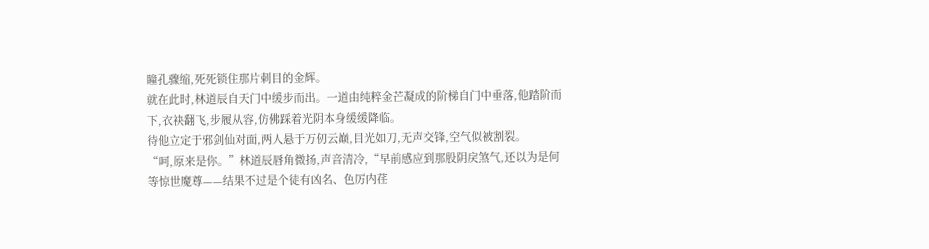瞳孔骤缩,死死锁住那片刺目的金辉。
就在此时,林道辰自天门中缓步而出。一道由纯粹金芒凝成的阶梯自门中垂落,他踏阶而下,衣袂翻飞,步履从容,仿佛踩着光阴本身缓缓降临。
待他立定于邪剑仙对面,两人悬于万仞云巅,目光如刀,无声交锋,空气似被割裂。
“呵,原来是你。”林道辰唇角微扬,声音清冷,“早前感应到那股阴戾煞气,还以为是何等惊世魔尊——结果不过是个徒有凶名、色厉内荏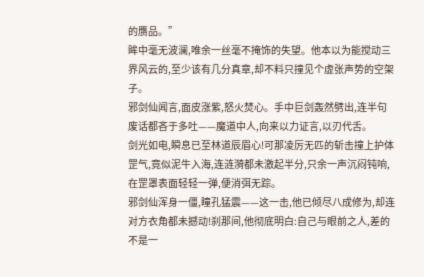的赝品。”
眸中毫无波澜,唯余一丝毫不掩饰的失望。他本以为能搅动三界风云的,至少该有几分真章,却不料只撞见个虚张声势的空架子。
邪剑仙闻言,面皮涨紫,怒火焚心。手中巨剑轰然劈出,连半句废话都吝于多吐——魔道中人,向来以力证言,以刃代舌。
剑光如电,瞬息已至林道辰眉心!可那凌厉无匹的斩击撞上护体罡气,竟似泥牛入海,连涟漪都未激起半分,只余一声沉闷钝响,在罡罩表面轻轻一弹,便消弭无踪。
邪剑仙浑身一僵,瞳孔猛震——这一击,他已倾尽八成修为,却连对方衣角都未撼动!刹那间,他彻底明白:自己与眼前之人,差的不是一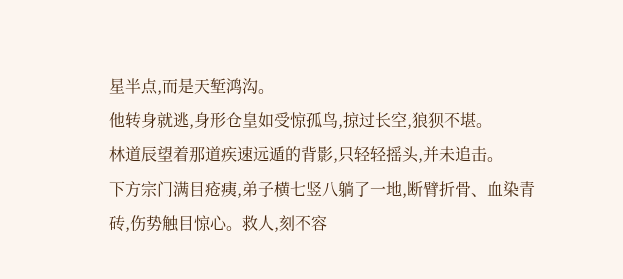星半点,而是天堑鸿沟。
他转身就逃,身形仓皇如受惊孤鸟,掠过长空,狼狈不堪。
林道辰望着那道疾速远遁的背影,只轻轻摇头,并未追击。
下方宗门满目疮痍,弟子横七竖八躺了一地,断臂折骨、血染青砖,伤势触目惊心。救人,刻不容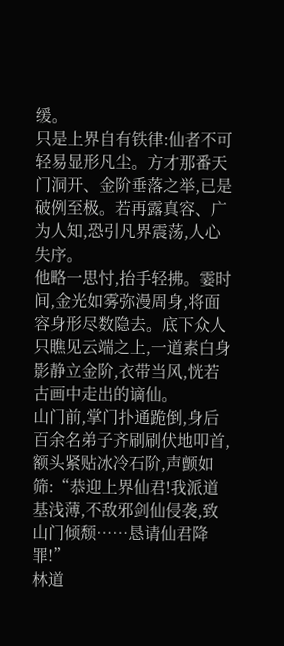缓。
只是上界自有铁律:仙者不可轻易显形凡尘。方才那番天门洞开、金阶垂落之举,已是破例至极。若再露真容、广为人知,恐引凡界震荡,人心失序。
他略一思忖,抬手轻拂。霎时间,金光如雾弥漫周身,将面容身形尽数隐去。底下众人只瞧见云端之上,一道素白身影静立金阶,衣带当风,恍若古画中走出的谪仙。
山门前,掌门扑通跪倒,身后百余名弟子齐刷刷伏地叩首,额头紧贴冰冷石阶,声颤如筛:“恭迎上界仙君!我派道基浅薄,不敌邪剑仙侵袭,致山门倾颓……恳请仙君降罪!”
林道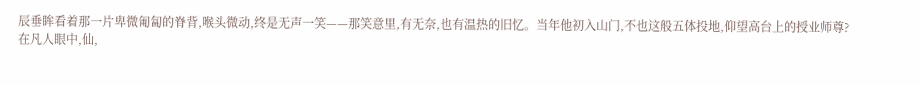辰垂眸看着那一片卑微匍匐的脊背,喉头微动,终是无声一笑——那笑意里,有无奈,也有温热的旧忆。当年他初入山门,不也这般五体投地,仰望高台上的授业师尊?
在凡人眼中,仙,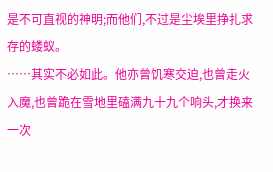是不可直视的神明;而他们,不过是尘埃里挣扎求存的蝼蚁。
……其实不必如此。他亦曾饥寒交迫,也曾走火入魔,也曾跪在雪地里磕满九十九个响头,才换来一次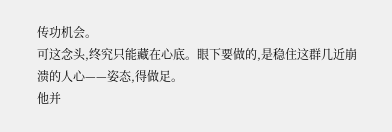传功机会。
可这念头,终究只能藏在心底。眼下要做的,是稳住这群几近崩溃的人心——姿态,得做足。
他并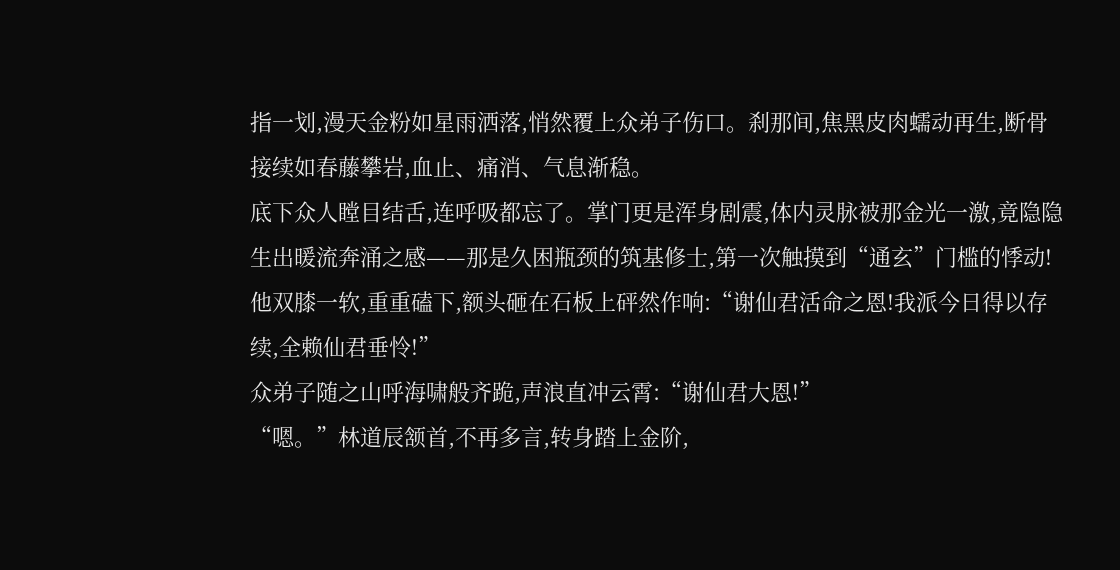指一划,漫天金粉如星雨洒落,悄然覆上众弟子伤口。刹那间,焦黑皮肉蠕动再生,断骨接续如春藤攀岩,血止、痛消、气息渐稳。
底下众人瞠目结舌,连呼吸都忘了。掌门更是浑身剧震,体内灵脉被那金光一激,竟隐隐生出暖流奔涌之感——那是久困瓶颈的筑基修士,第一次触摸到“通玄”门槛的悸动!
他双膝一软,重重磕下,额头砸在石板上砰然作响:“谢仙君活命之恩!我派今日得以存续,全赖仙君垂怜!”
众弟子随之山呼海啸般齐跪,声浪直冲云霄:“谢仙君大恩!”
“嗯。”林道辰颔首,不再多言,转身踏上金阶,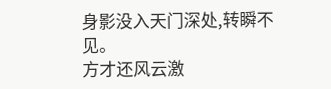身影没入天门深处,转瞬不见。
方才还风云激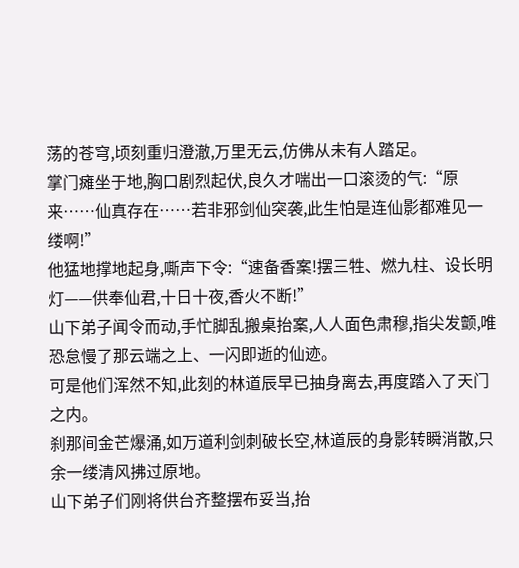荡的苍穹,顷刻重归澄澈,万里无云,仿佛从未有人踏足。
掌门瘫坐于地,胸口剧烈起伏,良久才喘出一口滚烫的气:“原来……仙真存在……若非邪剑仙突袭,此生怕是连仙影都难见一缕啊!”
他猛地撑地起身,嘶声下令:“速备香案!摆三牲、燃九柱、设长明灯——供奉仙君,十日十夜,香火不断!”
山下弟子闻令而动,手忙脚乱搬桌抬案,人人面色肃穆,指尖发颤,唯恐怠慢了那云端之上、一闪即逝的仙迹。
可是他们浑然不知,此刻的林道辰早已抽身离去,再度踏入了天门之内。
刹那间金芒爆涌,如万道利剑刺破长空,林道辰的身影转瞬消散,只余一缕清风拂过原地。
山下弟子们刚将供台齐整摆布妥当,抬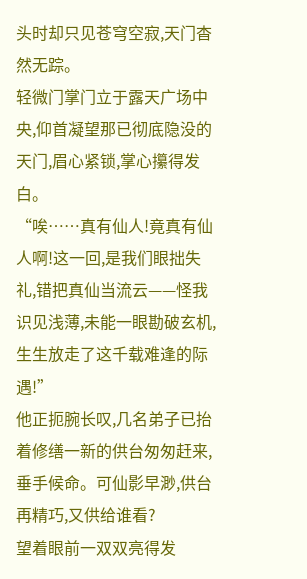头时却只见苍穹空寂,天门杳然无踪。
轻微门掌门立于露天广场中央,仰首凝望那已彻底隐没的天门,眉心紧锁,掌心攥得发白。
“唉……真有仙人!竟真有仙人啊!这一回,是我们眼拙失礼,错把真仙当流云——怪我识见浅薄,未能一眼勘破玄机,生生放走了这千载难逢的际遇!”
他正扼腕长叹,几名弟子已抬着修缮一新的供台匆匆赶来,垂手候命。可仙影早渺,供台再精巧,又供给谁看?
望着眼前一双双亮得发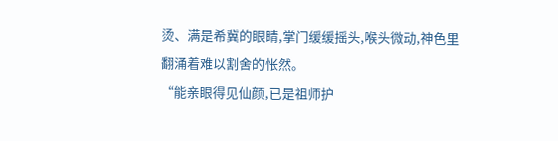烫、满是希冀的眼睛,掌门缓缓摇头,喉头微动,神色里翻涌着难以割舍的怅然。
“能亲眼得见仙颜,已是祖师护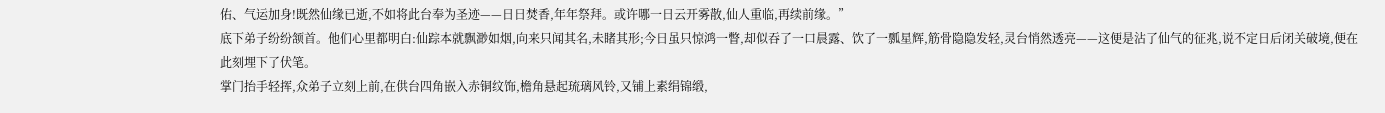佑、气运加身!既然仙缘已逝,不如将此台奉为圣迹——日日焚香,年年祭拜。或许哪一日云开雾散,仙人重临,再续前缘。”
底下弟子纷纷颔首。他们心里都明白:仙踪本就飘渺如烟,向来只闻其名,未睹其形;今日虽只惊鸿一瞥,却似吞了一口晨露、饮了一瓢星辉,筋骨隐隐发轻,灵台悄然透亮——这便是沾了仙气的征兆,说不定日后闭关破境,便在此刻埋下了伏笔。
掌门抬手轻挥,众弟子立刻上前,在供台四角嵌入赤铜纹饰,檐角悬起琉璃风铃,又铺上素绢锦缎,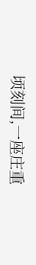顷刻间,一座庄重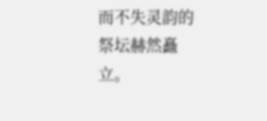而不失灵韵的祭坛赫然矗立。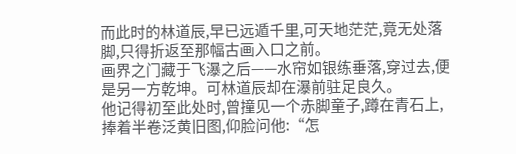而此时的林道辰,早已远遁千里,可天地茫茫,竟无处落脚,只得折返至那幅古画入口之前。
画界之门藏于飞瀑之后——水帘如银练垂落,穿过去,便是另一方乾坤。可林道辰却在瀑前驻足良久。
他记得初至此处时,曾撞见一个赤脚童子,蹲在青石上,捧着半卷泛黄旧图,仰脸问他:“怎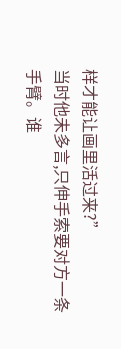样才能让画里活过来?”
当时他未多言,只伸手索要对方一条手臂。谁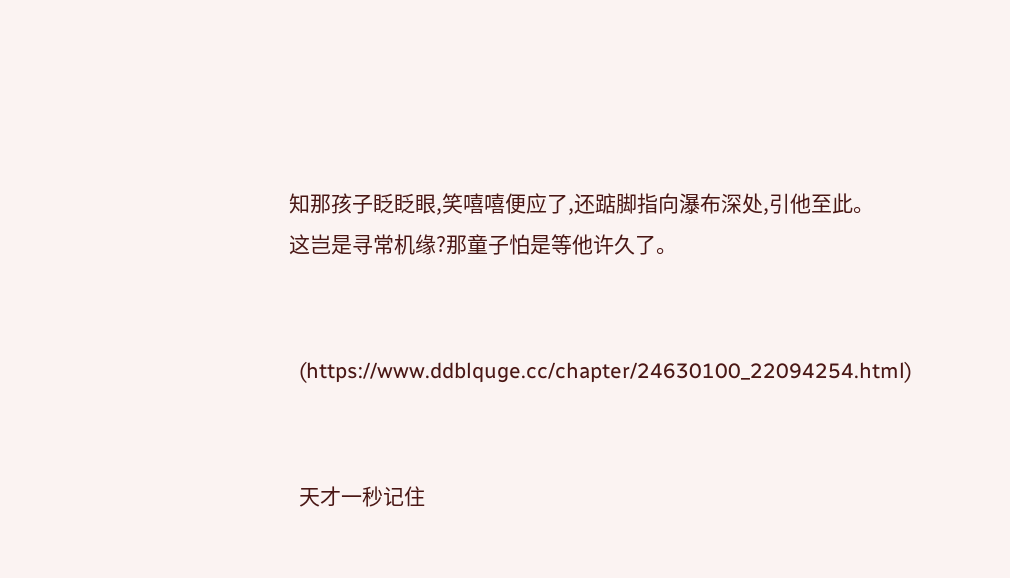知那孩子眨眨眼,笑嘻嘻便应了,还踮脚指向瀑布深处,引他至此。
这岂是寻常机缘?那童子怕是等他许久了。


  (https://www.ddblquge.cc/chapter/24630100_22094254.html)


  天才一秒记住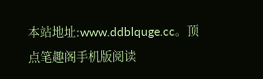本站地址:www.ddblquge.cc。顶点笔趣阁手机版阅读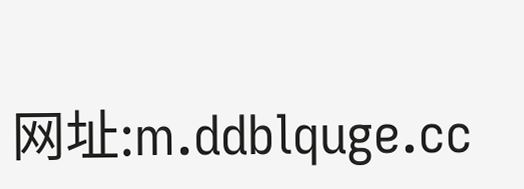网址:m.ddblquge.cc